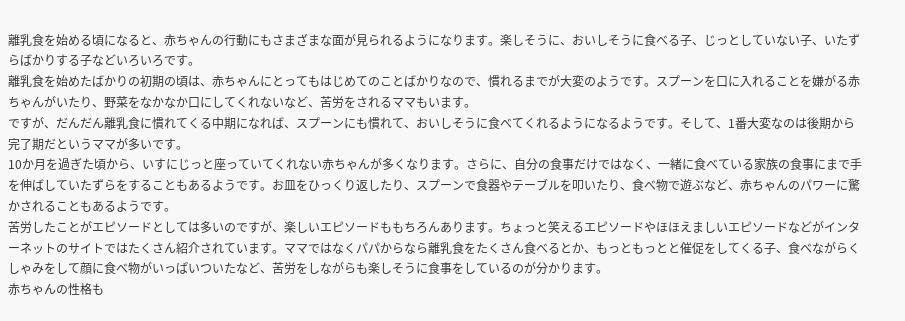離乳食を始める頃になると、赤ちゃんの行動にもさまざまな面が見られるようになります。楽しそうに、おいしそうに食べる子、じっとしていない子、いたずらばかりする子などいろいろです。
離乳食を始めたばかりの初期の頃は、赤ちゃんにとってもはじめてのことばかりなので、慣れるまでが大変のようです。スプーンを口に入れることを嫌がる赤ちゃんがいたり、野菜をなかなか口にしてくれないなど、苦労をされるママもいます。
ですが、だんだん離乳食に慣れてくる中期になれば、スプーンにも慣れて、おいしそうに食べてくれるようになるようです。そして、1番大変なのは後期から完了期だというママが多いです。
10か月を過ぎた頃から、いすにじっと座っていてくれない赤ちゃんが多くなります。さらに、自分の食事だけではなく、一緒に食べている家族の食事にまで手を伸ばしていたずらをすることもあるようです。お皿をひっくり返したり、スプーンで食器やテーブルを叩いたり、食べ物で遊ぶなど、赤ちゃんのパワーに驚かされることもあるようです。
苦労したことがエピソードとしては多いのですが、楽しいエピソードももちろんあります。ちょっと笑えるエピソードやほほえましいエピソードなどがインターネットのサイトではたくさん紹介されています。ママではなくパパからなら離乳食をたくさん食べるとか、もっともっとと催促をしてくる子、食べながらくしゃみをして顔に食べ物がいっぱいついたなど、苦労をしながらも楽しそうに食事をしているのが分かります。
赤ちゃんの性格も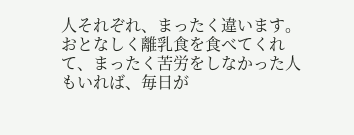人それぞれ、まったく違います。おとなしく離乳食を食べてくれて、まったく苦労をしなかった人もいれば、毎日が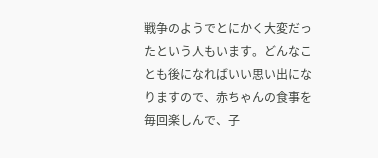戦争のようでとにかく大変だったという人もいます。どんなことも後になればいい思い出になりますので、赤ちゃんの食事を毎回楽しんで、子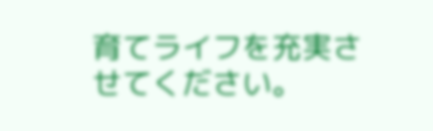育てライフを充実させてください。